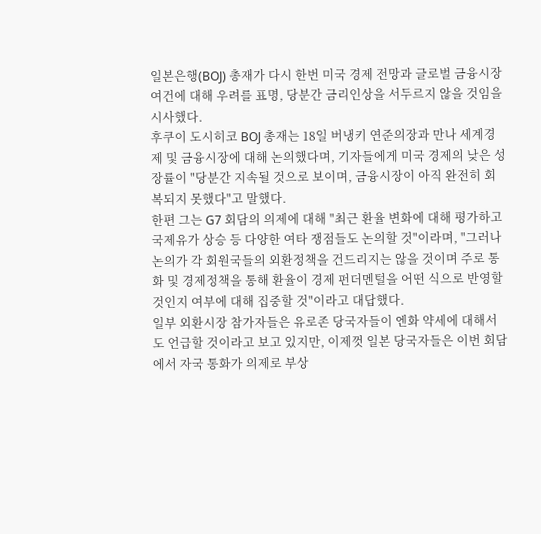일본은행(BOJ) 총재가 다시 한번 미국 경제 전망과 글로벌 금융시장 여건에 대해 우려를 표명, 당분간 금리인상을 서두르지 않을 것임을 시사했다.
후쿠이 도시히코 BOJ 총재는 18일 버냉키 연준의장과 만나 세계경제 및 금융시장에 대해 논의했다며, 기자들에게 미국 경제의 낮은 성장률이 "당분간 지속될 것으로 보이며, 금융시장이 아직 완전히 회복되지 못했다"고 말했다.
한편 그는 G7 회담의 의제에 대해 "최근 환율 변화에 대해 평가하고 국제유가 상승 등 다양한 여타 쟁점들도 논의할 것"이라며, "그러나 논의가 각 회원국들의 외환정책을 건드리지는 않을 것이며 주로 통화 및 경제정책을 통해 환율이 경제 펀더멘털을 어떤 식으로 반영할 것인지 여부에 대해 집중할 것"이라고 대답했다.
일부 외환시장 참가자들은 유로존 당국자들이 엔화 약세에 대해서도 언급할 것이라고 보고 있지만, 이제껏 일본 당국자들은 이번 회담에서 자국 통화가 의제로 부상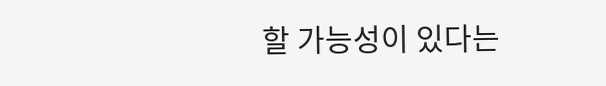할 가능성이 있다는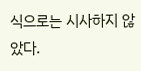식으로는 시사하지 않았다.